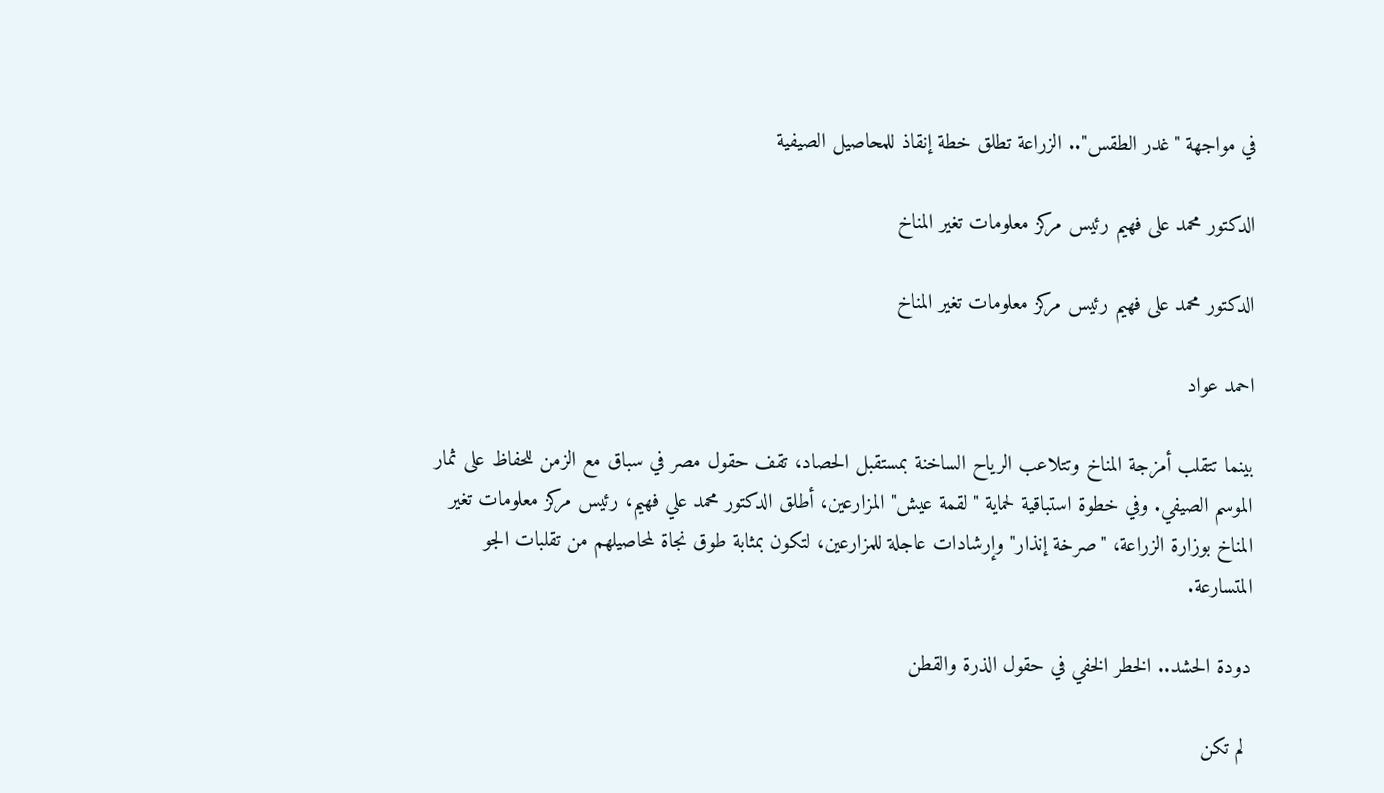في مواجهة "غدر الطقس".. الزراعة تطلق خطة إنقاذ للمحاصيل الصيفية

الدكتور محمد على فهيم رئيس مركز معلومات تغير المناخ

الدكتور محمد على فهيم رئيس مركز معلومات تغير المناخ

احمد عواد

بينما تتقلب أمزجة المناخ وتتلاعب الرياح الساخنة بمستقبل الحصاد، تقف حقول مصر في سباق مع الزمن للحفاظ على ثمار الموسم الصيفي. وفي خطوة استباقية لحماية "لقمة عيش" المزارعين، أطلق الدكتور محمد علي فهيم، رئيس مركز معلومات تغير المناخ بوزارة الزراعة، "صرخة إنذار" وإرشادات عاجلة للمزارعين، لتكون بمثابة طوق نجاة لمحاصيلهم من تقلبات الجو المتسارعة.

دودة الحشد.. الخطر الخفي في حقول الذرة والقطن

 لم تكن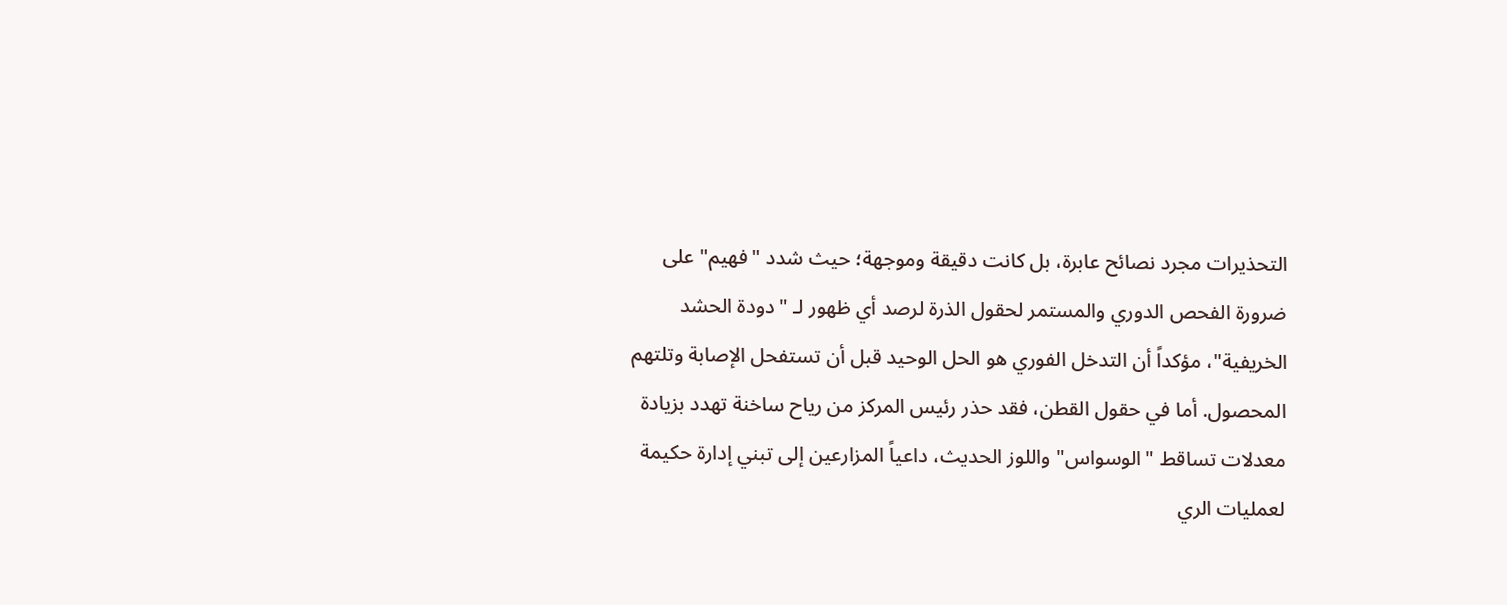التحذيرات مجرد نصائح عابرة، بل كانت دقيقة وموجهة؛ حيث شدد "فهيم" على ضرورة الفحص الدوري والمستمر لحقول الذرة لرصد أي ظهور لـ "دودة الحشد الخريفية"، مؤكداً أن التدخل الفوري هو الحل الوحيد قبل أن تستفحل الإصابة وتلتهم المحصول. أما في حقول القطن، فقد حذر رئيس المركز من رياح ساخنة تهدد بزيادة معدلات تساقط "الوسواس" واللوز الحديث، داعياً المزارعين إلى تبني إدارة حكيمة لعمليات الري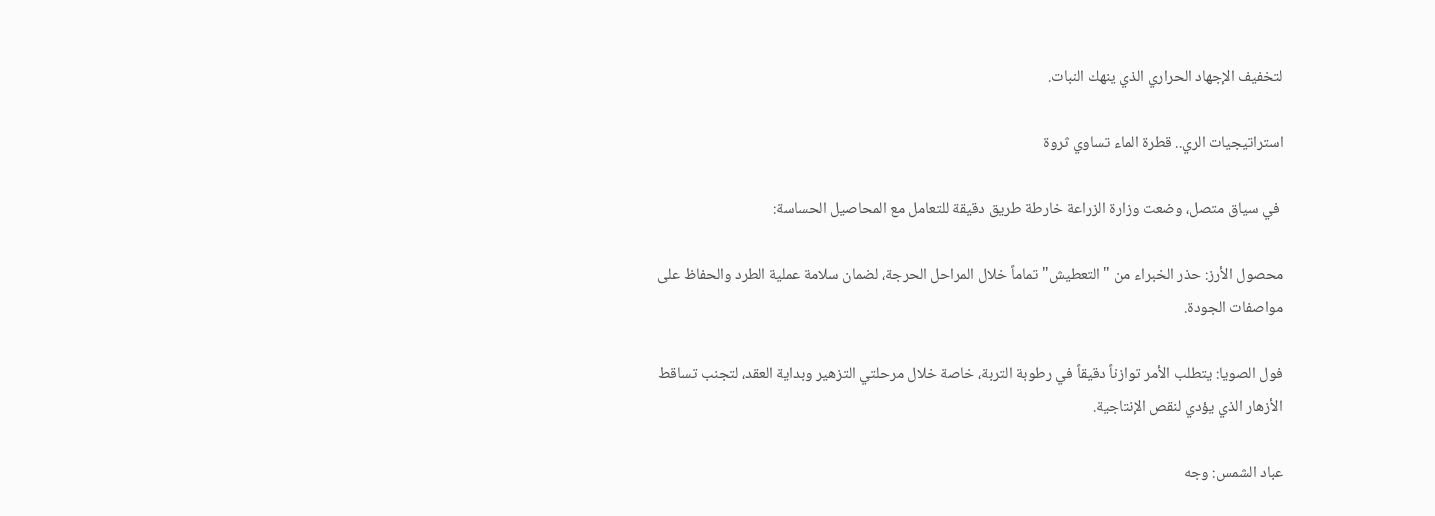لتخفيف الإجهاد الحراري الذي ينهك النبات.

استراتيجيات الري.. قطرة الماء تساوي ثروة

 في سياق متصل، وضعت وزارة الزراعة خارطة طريق دقيقة للتعامل مع المحاصيل الحساسة:

محصول الأرز: حذر الخبراء من "التعطيش" تماماً خلال المراحل الحرجة، لضمان سلامة عملية الطرد والحفاظ على مواصفات الجودة.

فول الصويا: يتطلب الأمر توازناً دقيقاً في رطوبة التربة، خاصة خلال مرحلتي التزهير وبداية العقد، لتجنب تساقط الأزهار الذي يؤدي لنقص الإنتاجية.

عباد الشمس: وجه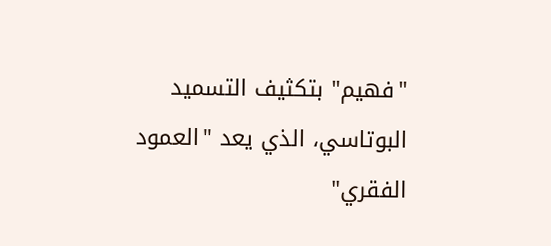"فهيم" بتكثيف التسميد البوتاسي، الذي يعد "العمود الفقري"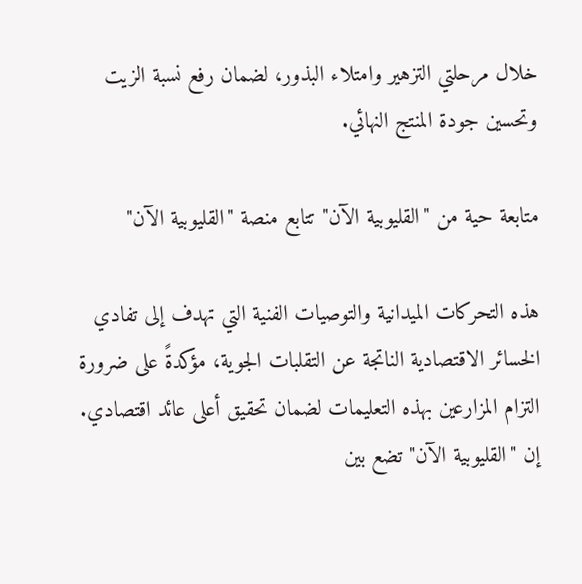خلال مرحلتي التزهير وامتلاء البذور، لضمان رفع نسبة الزيت وتحسين جودة المنتج النهائي.

متابعة حية من "القليوبية الآن" تتابع منصة "القليوبية الآن"

هذه التحركات الميدانية والتوصيات الفنية التي تهدف إلى تفادي الخسائر الاقتصادية الناتجة عن التقلبات الجوية، مؤكدةً على ضرورة التزام المزارعين بهذه التعليمات لضمان تحقيق أعلى عائد اقتصادي. إن "القليوبية الآن" تضع بين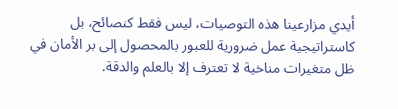أيدي مزارعينا هذه التوصيات، ليس فقط كنصائح، بل كاستراتيجية عمل ضرورية للعبور بالمحصول إلى بر الأمان في ظل متغيرات مناخية لا تعترف إلا بالعلم والدقة.